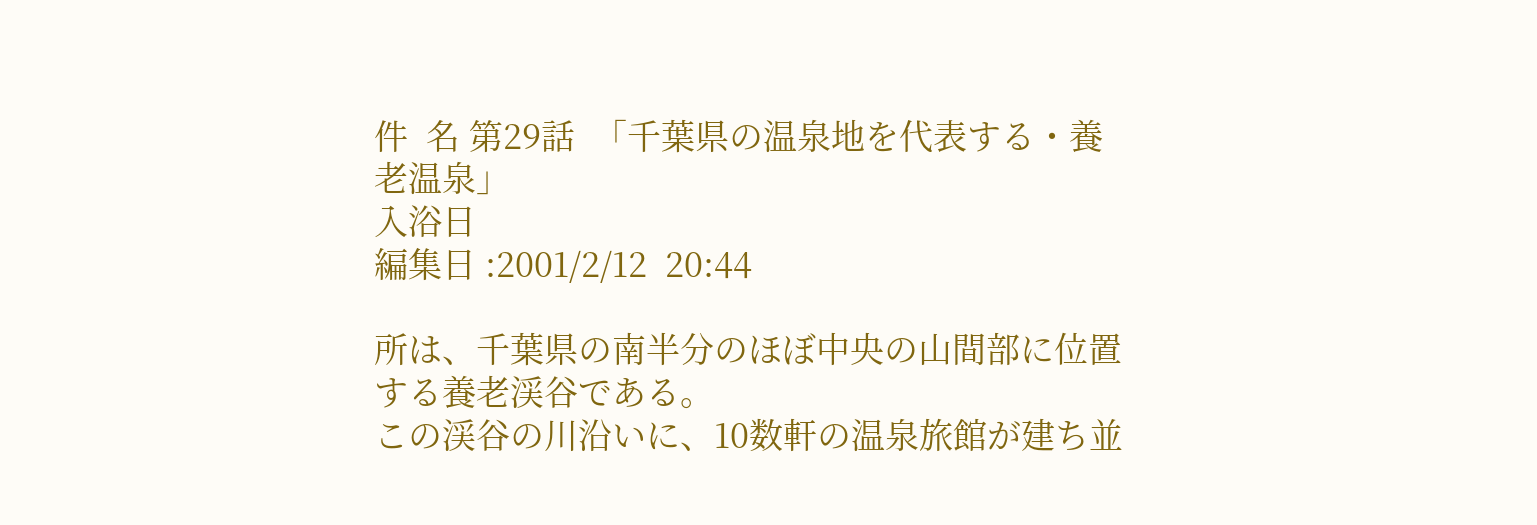件  名 第29話  「千葉県の温泉地を代表する・養老温泉」
入浴日
編集日 :2001/2/12  20:44

所は、千葉県の南半分のほぼ中央の山間部に位置する養老渓谷である。
この渓谷の川沿いに、10数軒の温泉旅館が建ち並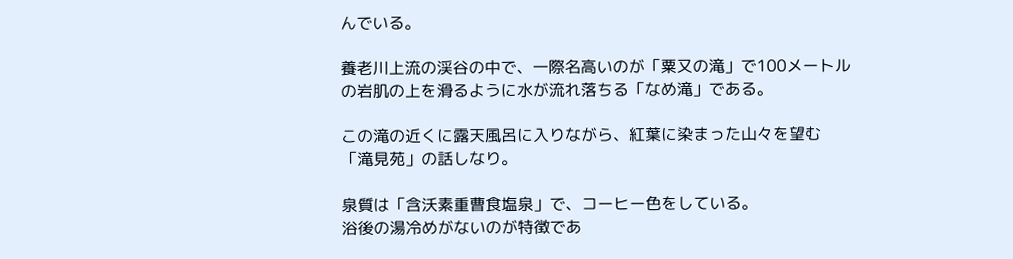んでいる。

養老川上流の渓谷の中で、一際名高いのが「粟又の滝」で100メートル
の岩肌の上を滑るように水が流れ落ちる「なめ滝」である。

この滝の近くに露天風呂に入りながら、紅葉に染まった山々を望む
「滝見苑」の話しなり。

泉質は「含沃素重曹食塩泉」で、コーヒー色をしている。
浴後の湯冷めがないのが特徴であ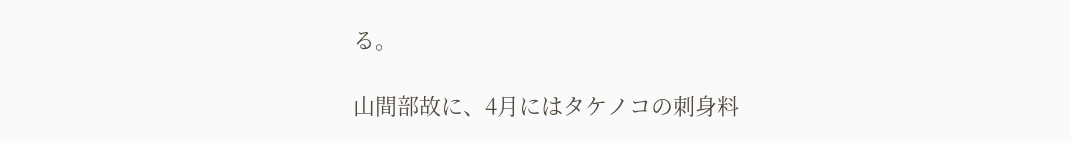る。

山間部故に、4月にはタケノコの刺身料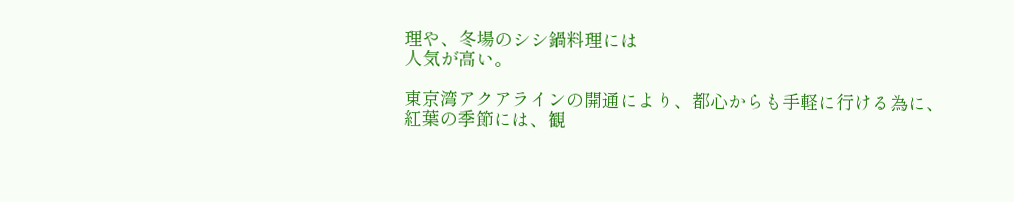理や、冬場のシシ鍋料理には
人気が高い。

東京湾アクアラインの開通により、都心からも手軽に行ける為に、
紅葉の季節には、観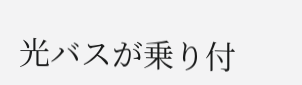光バスが乗り付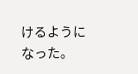けるようになった。